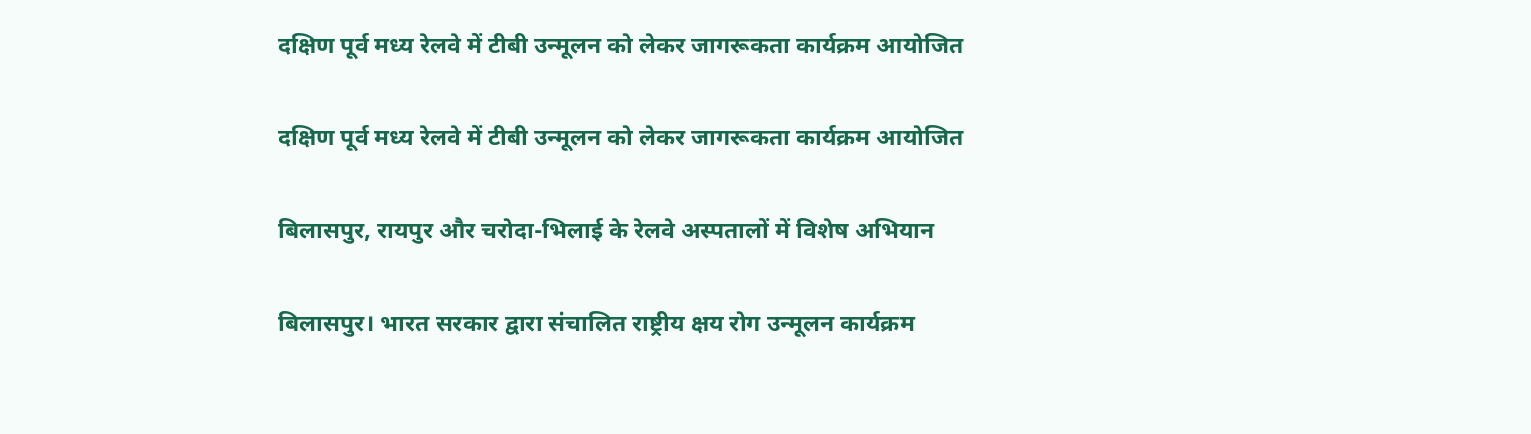दक्षिण पूर्व मध्य रेलवे में टीबी उन्मूलन को लेकर जागरूकता कार्यक्रम आयोजित

दक्षिण पूर्व मध्य रेलवे में टीबी उन्मूलन को लेकर जागरूकता कार्यक्रम आयोजित

बिलासपुर, रायपुर और चरोदा-भिलाई के रेलवे अस्पतालों में विशेष अभियान

बिलासपुर। भारत सरकार द्वारा संचालित राष्ट्रीय क्षय रोग उन्मूलन कार्यक्रम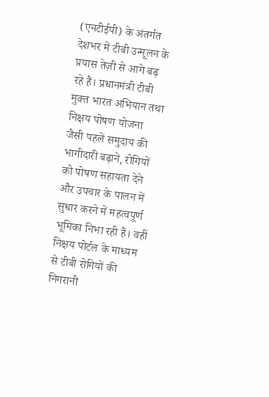(एनटीईपी) के अंतर्गत देशभर में टीबी उन्मूलन के प्रयास तेज़ी से आगे बढ़ रहे हैं। प्रधानमंत्री टीबी मुक्त भारत अभियान तथा निक्षय पोषण योजना जैसी पहलें समुदाय की भागीदारी बढ़ाने, रोगियों को पोषण सहायता देने और उपचार के पालन में सुधार करने में महत्वपूर्ण भूमिका निभा रही हैं। वहीं निक्षय पोर्टल के माध्यम से टीबी रोगियों की निगरानी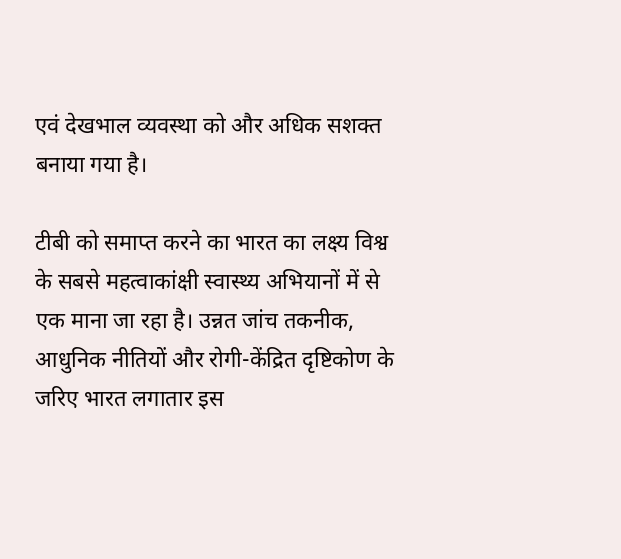एवं देखभाल व्यवस्था को और अधिक सशक्त बनाया गया है।

टीबी को समाप्त करने का भारत का लक्ष्य विश्व के सबसे महत्वाकांक्षी स्वास्थ्य अभियानों में से एक माना जा रहा है। उन्नत जांच तकनीक, आधुनिक नीतियों और रोगी-केंद्रित दृष्टिकोण के जरिए भारत लगातार इस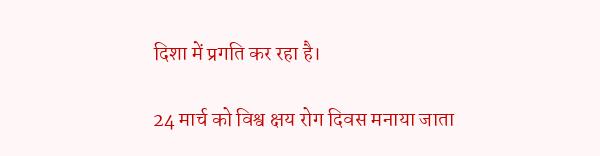दिशा में प्रगति कर रहा है।

24 मार्च को विश्व क्षय रोग दिवस मनाया जाता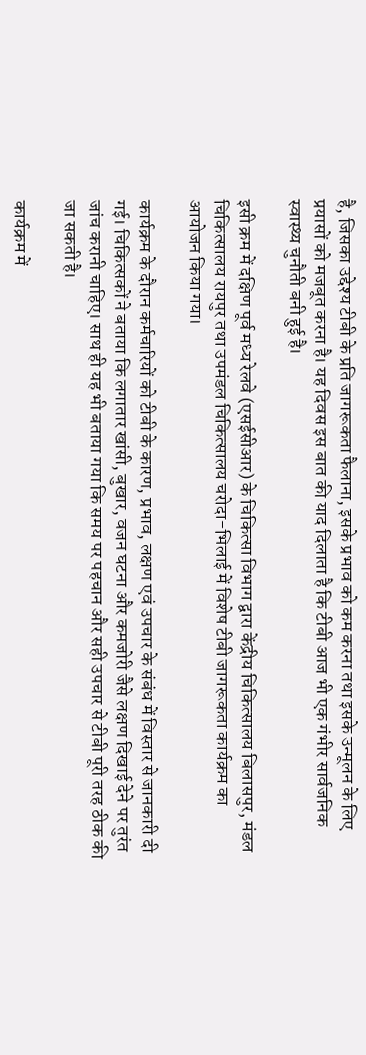है, जिसका उद्देश्य टीबी के प्रति जागरूकता फैलाना, इसके प्रभाव को कम करना तथा इसके उन्मूलन के लिए प्रयासों को मजबूत करना है। यह दिवस इस बात की याद दिलाता है कि टीबी आज भी एक गंभीर सार्वजनिक स्वास्थ्य चुनौती बनी हुई है।

इसी क्रम में दक्षिण पूर्व मध्य रेलवे (एसईसीआर) के चिकित्सा विभाग द्वारा केंद्रीय चिकित्सालय बिलासपुर, मंडल चिकित्सालय रायपुर तथा उपमंडल चिकित्सालय चरोदा-भिलाई में विशेष टीबी जागरूकता कार्यक्रम का आयोजन किया गया।

कार्यक्रम के दौरान कर्मचारियों को टीबी के कारण, प्रभाव, लक्षण एवं उपचार के संबंध में विस्तार से जानकारी दी गई। चिकित्सकों ने बताया कि लगातार खांसी, बुखार, वजन घटना और कमजोरी जैसे लक्षण दिखाई देने पर तुरंत जांच करानी चाहिए। साथ ही यह भी बताया गया कि समय पर पहचान और सही उपचार से टीबी पूरी तरह ठीक की जा सकती है।

कार्यक्रम में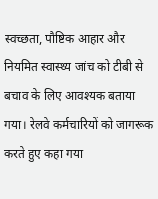स्वच्छता, पौष्टिक आहार और नियमित स्वास्थ्य जांच को टीबी से बचाव के लिए आवश्यक बताया गया। रेलवे कर्मचारियों को जागरूक करते हुए कहा गया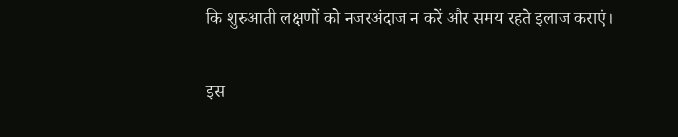कि शुरुआती लक्षणों को नजरअंदाज न करें और समय रहते इलाज कराएं।

इस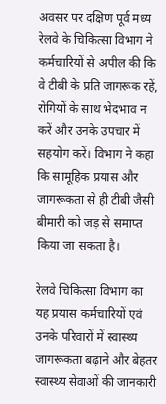अवसर पर दक्षिण पूर्व मध्य रेलवे के चिकित्सा विभाग ने कर्मचारियों से अपील की कि वे टीबी के प्रति जागरूक रहें, रोगियों के साथ भेदभाव न करें और उनके उपचार में सहयोग करें। विभाग ने कहा कि सामूहिक प्रयास और जागरूकता से ही टीबी जैसी बीमारी को जड़ से समाप्त किया जा सकता है।

रेलवे चिकित्सा विभाग का यह प्रयास कर्मचारियों एवं उनके परिवारों में स्वास्थ्य जागरूकता बढ़ाने और बेहतर स्वास्थ्य सेवाओं की जानकारी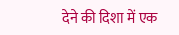देने की दिशा में एक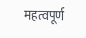महत्वपूर्ण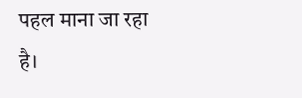पहल माना जा रहा है।